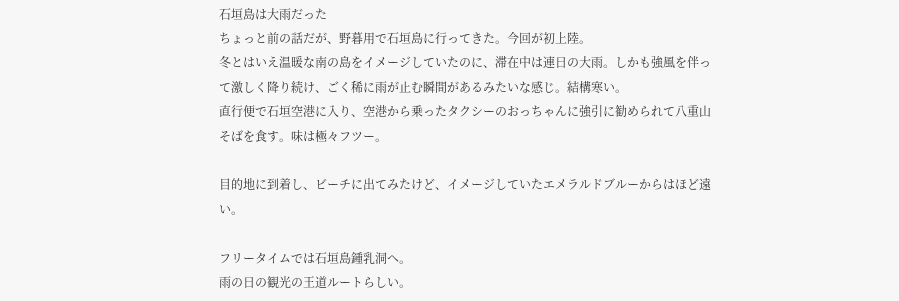石垣島は大雨だった
ちょっと前の話だが、野暮用で石垣島に行ってきた。今回が初上陸。
冬とはいえ温暖な南の島をイメージしていたのに、滞在中は連日の大雨。しかも強風を伴って激しく降り続け、ごく稀に雨が止む瞬間があるみたいな感じ。結構寒い。
直行便で石垣空港に入り、空港から乗ったタクシーのおっちゃんに強引に勧められて八重山そばを食す。味は極々フツー。

目的地に到着し、ビーチに出てみたけど、イメージしていたエメラルドブルーからはほど遠い。

フリータイムでは石垣島鍾乳洞へ。
雨の日の観光の王道ルートらしい。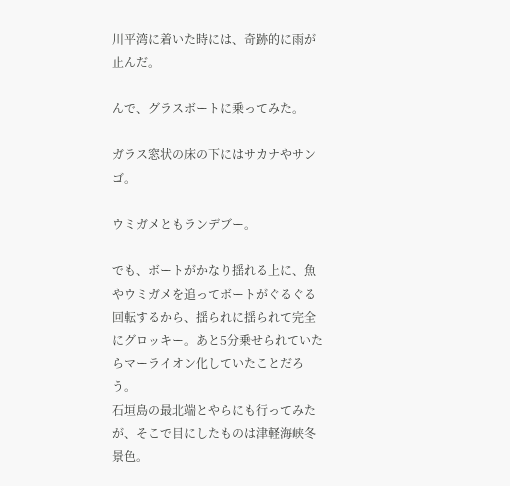川平湾に着いた時には、奇跡的に雨が止んだ。

んで、グラスボートに乗ってみた。

ガラス窓状の床の下にはサカナやサンゴ。

ウミガメともランデブー。

でも、ボートがかなり揺れる上に、魚やウミガメを追ってボートがぐるぐる回転するから、揺られに揺られて完全にグロッキー。あと5分乗せられていたらマーライオン化していたことだろう。
石垣島の最北端とやらにも行ってみたが、そこで目にしたものは津軽海峡冬景色。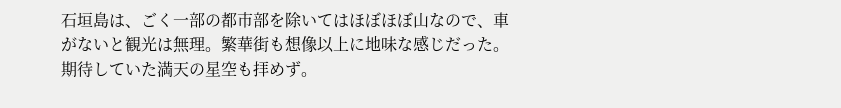石垣島は、ごく一部の都市部を除いてはほぼほぼ山なので、車がないと観光は無理。繁華街も想像以上に地味な感じだった。
期待していた満天の星空も拝めず。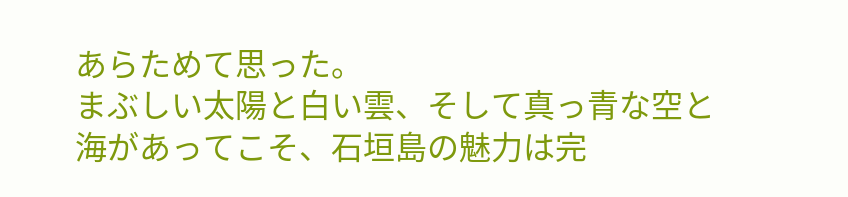あらためて思った。
まぶしい太陽と白い雲、そして真っ青な空と海があってこそ、石垣島の魅力は完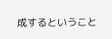成するということ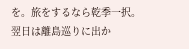を。旅をするなら乾季一択。
翌日は離島巡りに出か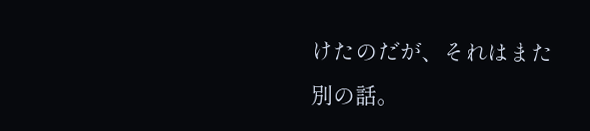けたのだが、それはまた別の話。